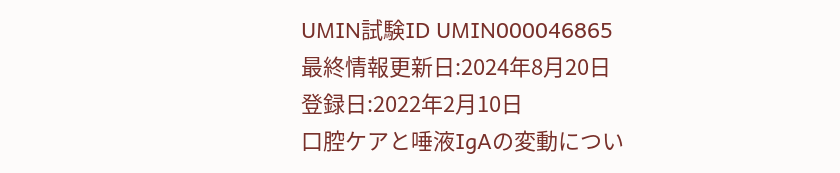UMIN試験ID UMIN000046865
最終情報更新日:2024年8月20日
登録日:2022年2月10日
口腔ケアと唾液IgAの変動につい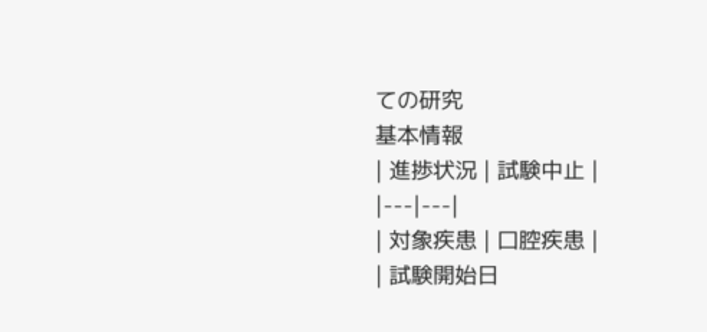ての研究
基本情報
| 進捗状況 | 試験中止 |
|---|---|
| 対象疾患 | 口腔疾患 |
| 試験開始日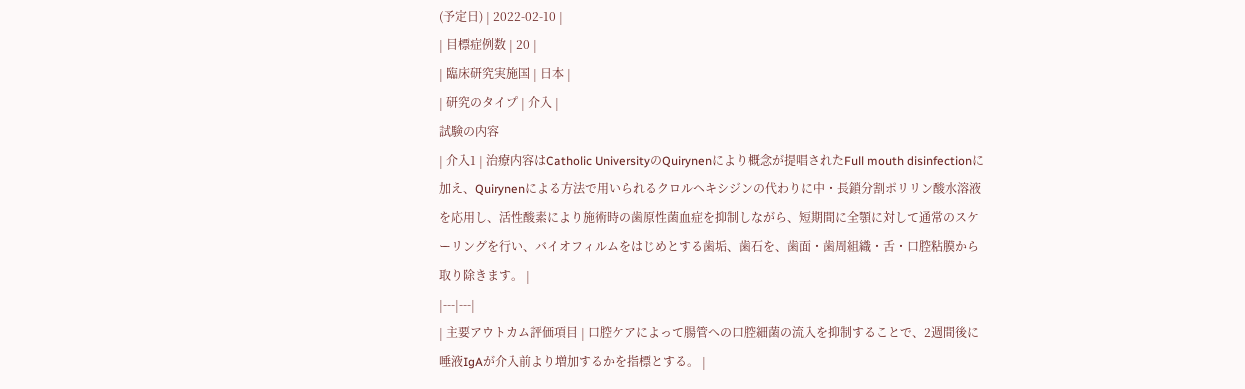(予定日) | 2022-02-10 |
| 目標症例数 | 20 |
| 臨床研究実施国 | 日本 |
| 研究のタイプ | 介入 |
試験の内容
| 介入1 | 治療内容はCatholic UniversityのQuirynenにより概念が提唱されたFull mouth disinfectionに加え、Quirynenによる方法で用いられるクロルヘキシジンの代わりに中・長鎖分割ポリリン酸水溶液を応用し、活性酸素により施術時の歯原性菌血症を抑制しながら、短期間に全顎に対して通常のスケーリングを行い、バイオフィルムをはじめとする歯垢、歯石を、歯面・歯周組織・舌・口腔粘膜から取り除きます。 |
|---|---|
| 主要アウトカム評価項目 | 口腔ケアによって腸管への口腔細菌の流入を抑制することで、2週間後に唾液IgAが介入前より増加するかを指標とする。 |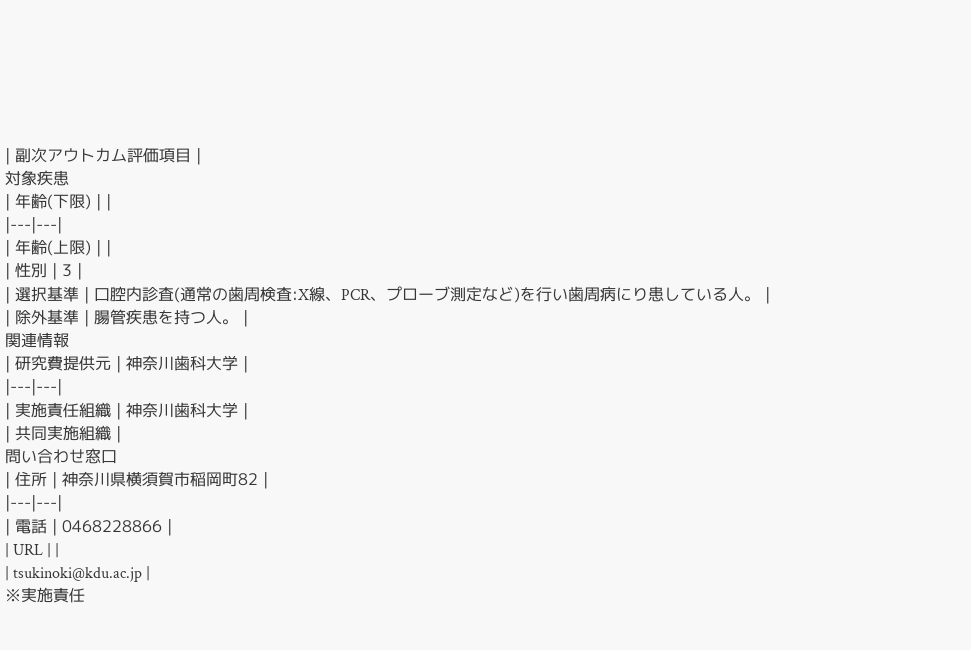| 副次アウトカム評価項目 |
対象疾患
| 年齢(下限) | |
|---|---|
| 年齢(上限) | |
| 性別 | 3 |
| 選択基準 | 口腔内診査(通常の歯周検査:X線、PCR、プローブ測定など)を行い歯周病にり患している人。 |
| 除外基準 | 腸管疾患を持つ人。 |
関連情報
| 研究費提供元 | 神奈川歯科大学 |
|---|---|
| 実施責任組織 | 神奈川歯科大学 |
| 共同実施組織 |
問い合わせ窓口
| 住所 | 神奈川県横須賀市稲岡町82 |
|---|---|
| 電話 | 0468228866 |
| URL | |
| tsukinoki@kdu.ac.jp |
※実施責任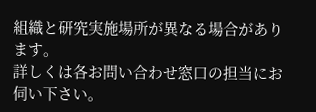組織と研究実施場所が異なる場合があります。
詳しくは各お問い合わせ窓口の担当にお伺い下さい。